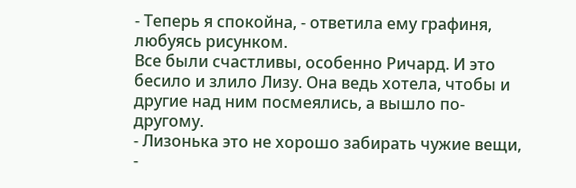- Теперь я спокойна, - ответила ему графиня, любуясь рисунком.
Все были счастливы, особенно Ричард. И это бесило и злило Лизу. Она ведь хотела, чтобы и другие над ним посмеялись, а вышло по-другому.
- Лизонька это не хорошо забирать чужие вещи, -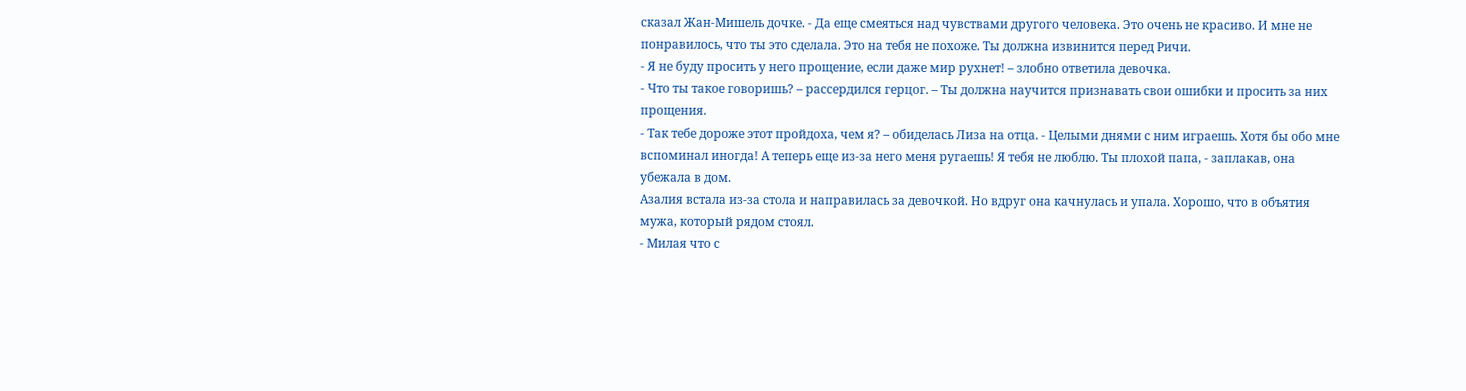сказал Жан-Мишель дочке. - Да еще смеяться над чувствами другого человека. Это очень не красиво. И мне не понравилось, что ты это сделала. Это на тебя не похоже. Ты должна извинится перед Ричи.
- Я не буду просить у него прощение, если даже мир рухнет! – злобно ответила девочка.
- Что ты такое говоришь? – рассердился герцог. – Ты должна научится признавать свои ошибки и просить за них прощения.
- Так тебе дороже этот пройдоха, чем я? – обиделась Лиза на отца. - Целыми днями с ним играешь. Хотя бы обо мне вспоминал иногда! А теперь еще из-за него меня ругаешь! Я тебя не люблю. Ты плохой папа, - заплакав, она убежала в дом.
Азалия встала из-за стола и направилась за девочкой. Но вдруг она качнулась и упала. Хорошо, что в объятия мужа, который рядом стоял.
- Милая что с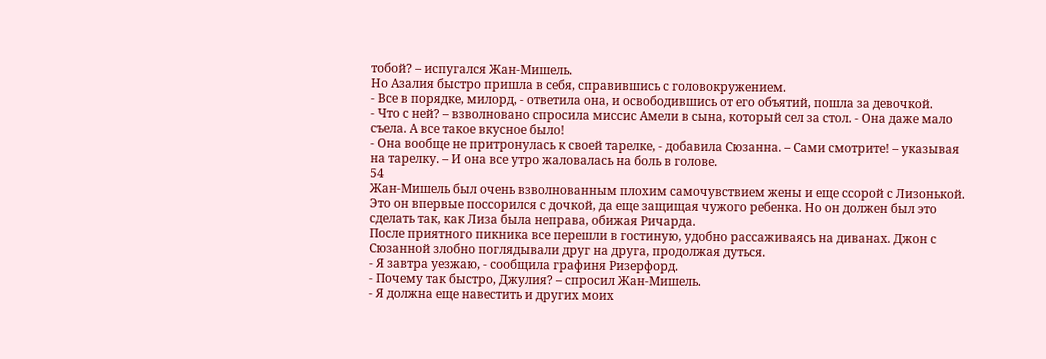тобой? – испугался Жан-Мишель.
Но Азалия быстро пришла в себя, справившись с головокружением.
- Все в порядке, милорд, - ответила она, и освободившись от его объятий, пошла за девочкой.
- Что с ней? – взволновано спросила миссис Амели в сына, который сел за стол. - Она даже мало съела. А все такое вкусное было!
- Она вообще не притронулась к своей тарелке, - добавила Сюзанна. – Сами смотрите! – указывая на тарелку. – И она все утро жаловалась на боль в голове.
54
Жан-Мишель был очень взволнованным плохим самочувствием жены и еще ссорой с Лизонькой. Это он впервые поссорился с дочкой, да еще защищая чужого ребенка. Но он должен был это сделать так, как Лиза была неправа, обижая Ричарда.
После приятного пикника все перешли в гостиную, удобно рассаживаясь на диванах. Джон с Сюзанной злобно поглядывали друг на друга, продолжая дуться.
- Я завтра уезжаю, - сообщила графиня Ризерфорд.
- Почему так быстро, Джулия? – спросил Жан-Мишель.
- Я должна еще навестить и других моих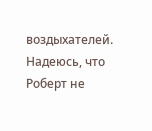воздыхателей. Надеюсь, что Роберт не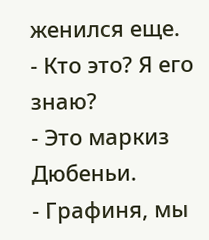женился еще.
- Кто это? Я его знаю?
- Это маркиз Дюбеньи.
- Графиня, мы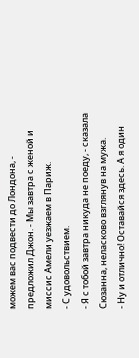можем вас подвести до Лондона, - предложил Джон. - Мы завтра с женой и миссис Амели уезжаем в Париж.
- С удовольствием.
- Я с тобой завтра никуда не поеду, - сказала Сюзанна, неласково взглянув на мужа.
- Ну и отлично! Оставайся здесь. А я один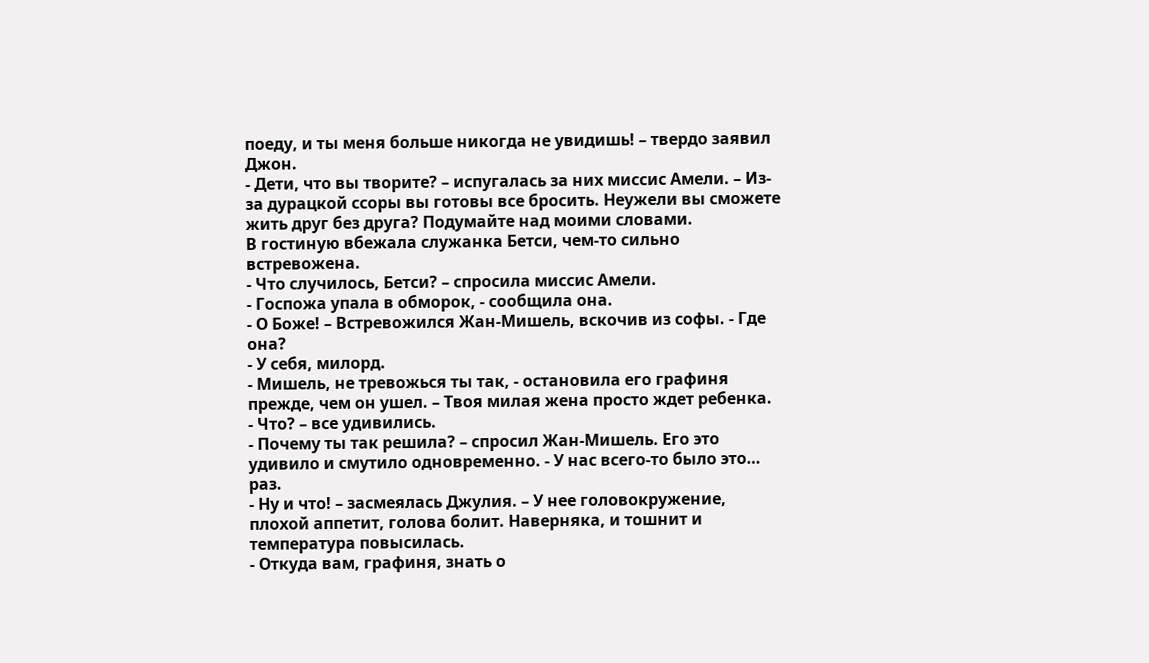поеду, и ты меня больше никогда не увидишь! – твердо заявил Джон.
- Дети, что вы творите? – испугалась за них миссис Амели. – Из-за дурацкой ссоры вы готовы все бросить. Неужели вы сможете жить друг без друга? Подумайте над моими словами.
В гостиную вбежала служанка Бетси, чем-то сильно встревожена.
- Что случилось, Бетси? – спросила миссис Амели.
- Госпожа упала в обморок, - сообщила она.
- О Боже! – Встревожился Жан-Мишель, вскочив из софы. - Где она?
- У себя, милорд.
- Мишель, не тревожься ты так, - остановила его графиня прежде, чем он ушел. – Твоя милая жена просто ждет ребенка.
- Что? – все удивились.
- Почему ты так решила? – спросил Жан-Мишель. Его это удивило и смутило одновременно. - У нас всего-то было это… раз.
- Ну и что! – засмеялась Джулия. – У нее головокружение, плохой аппетит, голова болит. Наверняка, и тошнит и температура повысилась.
- Откуда вам, графиня, знать о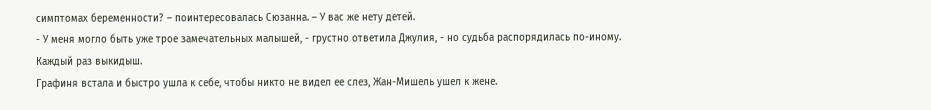симптомах беременности? – поинтересовалась Сюзанна. – У вас же нету детей.
- У меня могло быть уже трое замечательных малышей, - грустно ответила Джулия, - но судьба распорядилась по-иному. Каждый раз выкидыш.
Графиня встала и быстро ушла к себе, чтобы никто не видел ее слез, Жан-Мишель ушел к жене.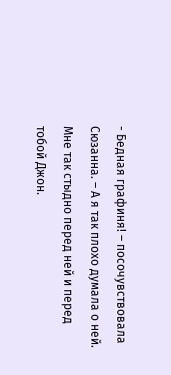- Бедная графиня! – посочувствовала Сюзанна. – А я так плохо думала о ней. Мне так стыдно перед ней и перед тобой Джон.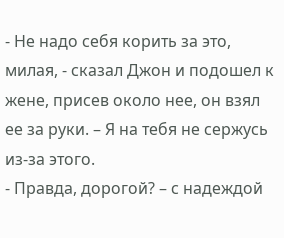- Не надо себя корить за это, милая, - сказал Джон и подошел к жене, присев около нее, он взял ее за руки. – Я на тебя не сержусь из-за этого.
- Правда, дорогой? – с надеждой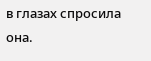в глазах спросила она.